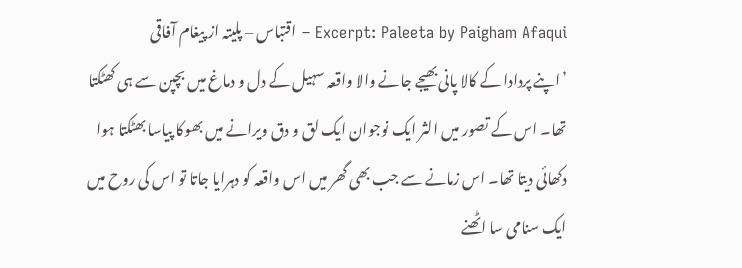Excerpt: Paleeta by Paigham Afaqui – اقتباس – پلیتہ از پیغام آفاقی
’اپنے پردادا کے کالا پانی بھیجے جانے والا واقعہ سہیل کے دل و دماغ میں بچپن سے ہی کھٹکتا تھا۔ اس کے تصور میں الثر ایک نوجوان ایک لق و دق ویرانے میں بھوکا پیاسا بھٹکتا ہوا دکھائی دیتا تھا۔ اس زمانے سے جب بھی گھر میں اس واقعہ کو دہرایا جاتا تو اس کی روح میں ایک سنامی سا اٹھنے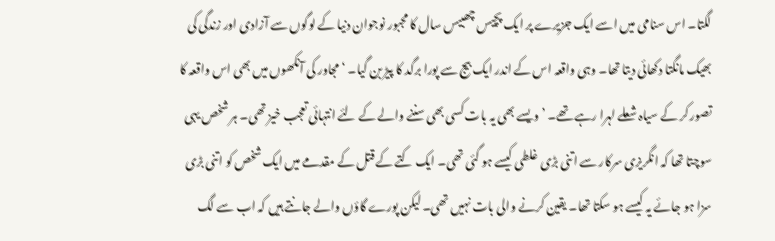لگتا۔ اس سنامی میں اسے ایک جزیرے پر ایک پچیس چھبیس سال کا مجبور نوجوان دنیا کے لوگوں سے آزادی اور زندگی کی بھیک مانگتا دکھائی دیتا تھا۔ وہی واقعہ اس کے اندر ایک بیج سے پورا برگد کا پیڑ بن گیا۔ ‘ مجاور کی آنکھوں میں بھی اس واقعہ کا تصور کر کے سیاہ شعلے لہرا رہے تھے۔ ’ویسے بھی یہ بات کسی بھی سننے والے کے لئے انتہائی تعجب خیز تھی۔ ہر شخص یہی سوچتا تھا کہ انگریزی سرکار سے اتنی بڑی غلطی کیسے ہو گئی تھی۔ ایک کتے کے قتل کے مقدمے میں ایک شخص کو اتنی بڑی سزا ہو جائے یہ کیسے ہو سکتا تھا۔ یقین کرنے والی بات نہیں تھی۔ لیکن پورے گاؤں والے جانتے ہیں کہ اب سے لگ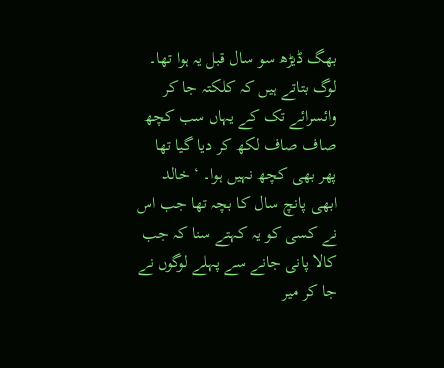بھگ ڈیڑھ سو سال قبل یہ ہوا تھا۔ لوگ بتاتے ہیں کہ کلکتہ جا کر وائسرائے تک کے یہاں سب کچھ صاف صاف لکھ کر دیا گیا تھا پھر بھی کچھ نہیں ہوا۔ ‘ خالد ابھی پانچ سال کا بچہ تھا جب اس نے کسی کو یہ کہتے سنا کہ جب کالا پانی جانے سے پہلے لوگوں نے جا کر میر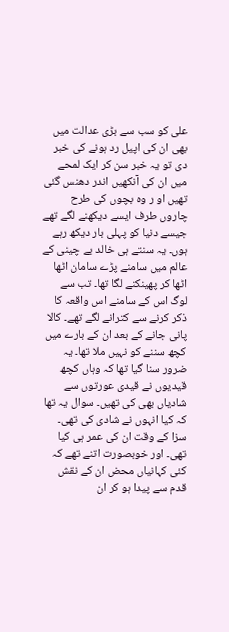علی کو سب سے بڑی عدالت میں بھی ان کی اپیل رد ہونے کی خبر دی تو یہ خبر سن کر ایک لمحے میں ان کی آنکھیں اندر دھنس گئی تھیں او ر وہ بچوں کی طرح چاروں طرف ایسے دیکھنے لگے تھے جیسے دنیا کو پہلی بار دیکھ رہے ہوں۔ یہ سنتے ہی خالد بے چینی کے عالم میں سامنے پڑے سامان اٹھا اٹھا کر پھینکنے لگا تھا۔ تب سے لوگ اس کے سامنے اس واقعہ کا ذکر کرنے سے کترانے لگے تھے۔ کالا پانی جانے کے بعد ان کے بارے میں کچھ سننے کو نہیں ملا تھا۔ یہ ضرور سنا گیا تھا کہ وہاں کچھ قیدیوں نے قیدی عورتوں سے شادیاں بھی کی تھیں۔ سوال یہ تھا کہ کیا انہوں نے شادی کی تھی۔ سزا کے وقت ان کی عمر ہی کیا تھی۔ اور خوبصورت اتنے تھے کہ کئی کہانیاں محض ان کے نقش قدم سے پیدا ہو کر ان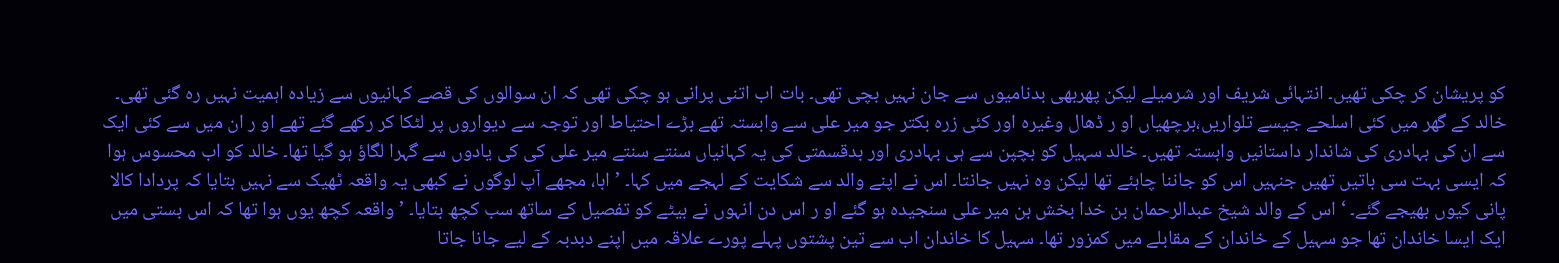کو پریشان کر چکی تھیں۔ انتہائی شریف اور شرمیلے لیکن پھربھی بدنامیوں سے جان نہیں بچی تھی۔ بات اب اتنی پرانی ہو چکی تھی کہ ان سوالوں کی قصے کہانیوں سے زیادہ اہمیت نہیں رہ گئی تھی۔ خالد کے گھر میں کئی اسلحے جیسے تلواریں،برچھیاں او ر ڈھال وغیرہ اور کئی زرہ بکتر جو میر علی سے وابستہ تھے بڑے احتیاط اور توجہ سے دیواروں پر لٹکا کر رکھے گئے تھے او ر ان میں سے کئی ایک سے ان کی بہادری کی شاندار داستانیں وابستہ تھیں۔ خالد سہیل کو بچپن سے ہی بہادری اور بدقسمتی کی یہ کہانیاں سنتے سنتے میر علی کی کی یادوں سے گہرا لگاؤ ہو گیا تھا۔ خالد کو اب محسوس ہوا کہ ایسی بہت سی باتیں تھیں جنہیں اس کو جاننا چاہئے تھا لیکن وہ نہیں جانتا۔ اس نے اپنے والد سے شکایت کے لہجے میں کہا۔ ’ابا، مجھے آپ لوگوں نے کبھی یہ واقعہ ٹھیک سے نہیں بتایا کہ پردادا کالا پانی کیوں بھیجے گئے۔ ‘ اس کے والد شیخ عبدالرحمان بن خدا بخش بن میر علی سنجیدہ ہو گئے او ر اس دن انہوں نے بیٹے کو تفصیل کے ساتھ سب کچھ بتایا۔ ’واقعہ کچھ یوں ہوا تھا کہ اس بستی میں ایک ایسا خاندان تھا جو سہیل کے خاندان کے مقابلے میں کمزور تھا۔ سہیل کا خاندان اب سے تین پشتوں پہلے پورے علاقہ میں اپنے دبدبہ کے لیے جانا جاتا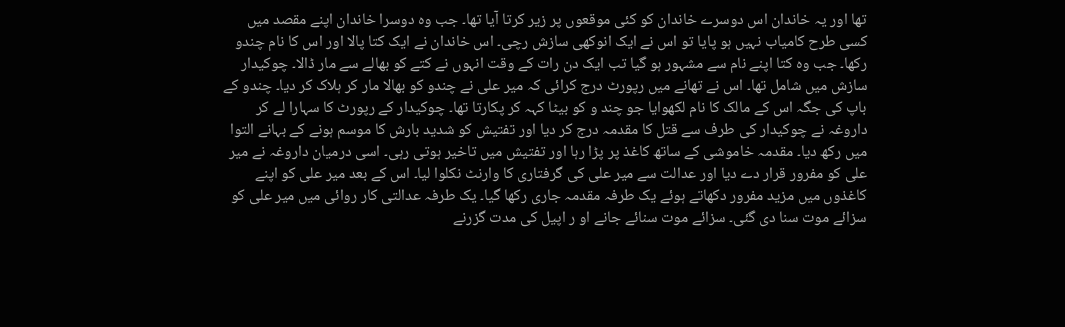تھا اور یہ خاندان اس دوسرے خاندان کو کئی موقعوں پر زیر کرتا آیا تھا۔ جب وہ دوسرا خاندان اپنے مقصد میں کسی طرح کامیاب نہیں ہو پایا تو اس نے ایک انوکھی سازش رچی۔ اس خاندان نے ایک کتا پالا اور اس کا نام چندو رکھا۔ جب وہ کتا اپنے نام سے مشہور ہو گیا تب ایک دن رات کے وقت انہوں نے کتے کو بھالے سے مار ڈالا۔ چوکیدار سازش میں شامل تھا۔ اس نے تھانے میں رپورٹ درج کرائی کہ میر علی نے چندو کو بھالا مار کر ہلاک کر دیا۔ چندو کے باپ کی جگہ اس کے مالک کا نام لکھوایا جو چند و کو بیٹا کہہ کر پکارتا تھا۔ چوکیدار کے رپورٹ کا سہارا لے کر داروغہ نے چوکیدار کی طرف سے قتل کا مقدمہ درج کر دیا اور تفتیش کو شدید بارش کا موسم ہونے کے بہانے التوا میں رکھ دیا۔ مقدمہ خاموشی کے ساتھ کاغذ پر پڑا رہا اور تفتیش میں تاخیر ہوتی رہی۔ اسی درمیان داروغہ نے میر علی کو مفرور قرار دے دیا اور عدالت سے میر علی کی گرفتاری کا وارنٹ نکلوا لیا۔ اس کے بعد میر علی کو اپنے کاغذوں میں مزید مفرور دکھاتے ہوئے یک طرفہ مقدمہ جاری رکھا گیا۔ یک طرفہ عدالتی کار روائی میں میر علی کو سزائے موت سنا دی گئی۔ سزائے موت سنائے جانے او ر اپیل کی مدت گزرنے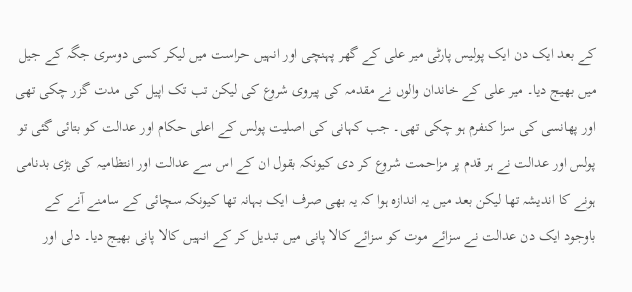کے بعد ایک دن ایک پولیس پارٹی میر علی کے گھر پہنچی اور انہیں حراست میں لیکر کسی دوسری جگہ کے جیل میں بھیج دیا۔ میر علی کے خاندان والوں نے مقدمہ کی پیروی شروع کی لیکن تب تک اپیل کی مدت گزر چکی تھی اور پھانسی کی سزا کنفرم ہو چکی تھی۔ جب کہانی کی اصلیت پولس کے اعلی حکام اور عدالت کو بتائی گئی تو پولس اور عدالت نے ہر قدم پر مزاحمت شروع کر دی کیونکہ بقول ان کے اس سے عدالت اور انتظامیہ کی بڑی بدنامی ہونے کا اندیشہ تھا لیکن بعد میں یہ اندازہ ہوا کہ یہ بھی صرف ایک بہانہ تھا کیونکہ سچائی کے سامنے آنے کے باوجود ایک دن عدالت نے سزائے موت کو سزائے کالا پانی میں تبدیل کر کے انہیں کالا پانی بھیج دیا۔ دلی اور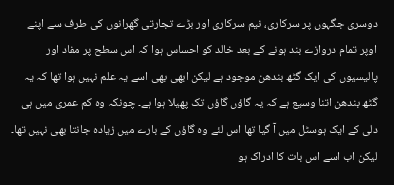دوسری جگہوں پر سرکاری، نیم سرکاری اور بڑے تجارتی گھرانوں کی طرف سے اپنے اوپر تمام دروازے بند ہونے کے بعد خالد کو احساس ہوا کہ اس سطح پر مفاد اور پالیسیوں کی ایک گٹھ بندھن موجود ہے لیکن ابھی بھی اسے یہ علم نہیں ہوا تھا کہ یہ گٹھ بندھن اتنا وسیع ہے کہ یہ گاؤں گاؤں تک پھیلا ہوا ہے۔ چونکہ وہ کم عمری میں ہی دلی کے ایک ہوسٹل میں آ گیا تھا اس لئے وہ گاؤں کے بارے میں زیادہ جانتا بھی نہیں تھا۔ لیکن اب اسے اس بات کا ادراک ہو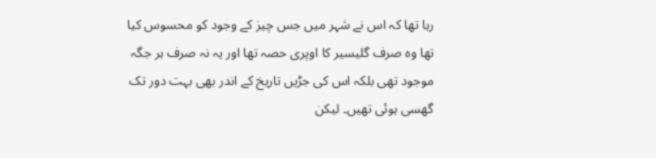رہا تھا کہ اس نے شہر میں جس چیز کے وجود کو محسوس کیا تھا وہ صرف گلیسیر کا اوپری حصہ تھا اور یہ نہ صرف ہر جگہ موجود تھی بلکہ اس کی جڑیں تاریخ کے اندر بھی بہت دور تک گھسی ہوئی تھیں۔ لیکن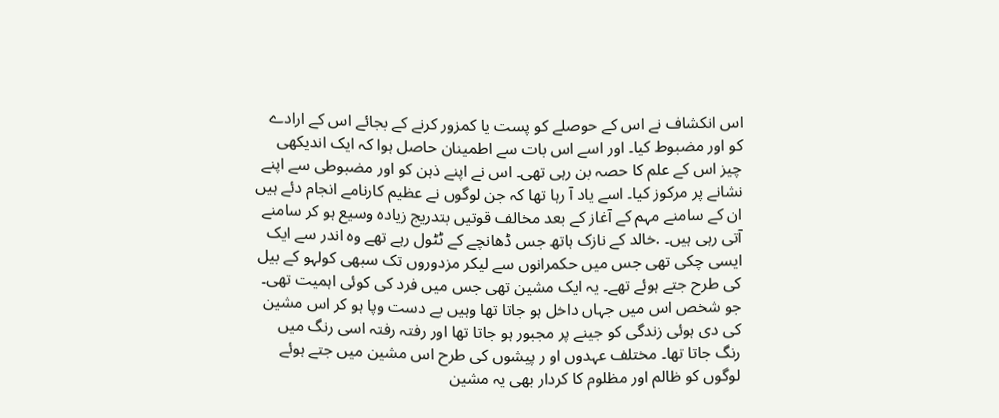اس انکشاف نے اس کے حوصلے کو پست یا کمزور کرنے کے بجائے اس کے ارادے کو اور مضبوط کیا۔ اور اسے اس بات سے اطمینان حاصل ہوا کہ ایک اندیکھی چیز اس کے علم کا حصہ بن رہی تھی۔ اس نے اپنے ذہن کو اور مضبوطی سے اپنے نشانے پر مرکوز کیا۔ اسے یاد آ رہا تھا کہ جن لوگوں نے عظیم کارنامے انجام دئے ہیں ان کے سامنے مہم کے آغاز کے بعد مخالف قوتیں بتدریج زیادہ وسیع ہو کر سامنے آتی رہی ہیں۔ .خالد کے نازک ہاتھ جس ڈھانچے کے ٹٹول رہے تھے وہ اندر سے ایک ایسی چکی تھی جس میں حکمرانوں سے لیکر مزدوروں تک سبھی کولہو کے بیل کی طرح جتے ہوئے تھے۔ یہ ایک مشین تھی جس میں فرد کی کوئی اہمیت تھی۔ جو شخص اس میں جہاں داخل ہو جاتا تھا وہیں بے دست وپا ہو کر اس مشین کی دی ہوئی زندگی کو جینے پر مجبور ہو جاتا تھا اور رفتہ رفتہ اسی رنگ میں رنگ جاتا تھا۔ مختلف عہدوں او ر پیشوں کی طرح اس مشین میں جتے ہوئے لوگوں کو ظالم اور مظلوم کا کردار بھی یہ مشین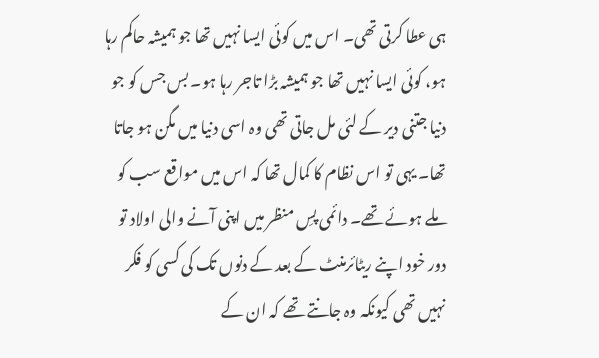ہی عطا کرتی تھی۔ اس میں کوئی ایسا نہیں تھا جو ہمیشہ حاکم رہا ہو، کوئی ایسا نہیں تھا جو ہمیشہ بڑا تاجر رہا ہو۔ بس جس کو جو دنیا جتنی دیر کے لئی مل جاتی تھی وہ اسی دنیا میں مگن ہو جاتا تھا۔ یہی تو اس نظام کا کمال تھا کہ اس میں مواقع سب کو ملے ہوئے تھے۔ دائمی پسِ منظر میں اپنی آنے والی اولاد تو دور خود اپنے ریٹائرمنٹ کے بعد کے دنوں تک کی کسی کو فکر نہیں تھی کیونکہ وہ جانتے تھے کہ ان کے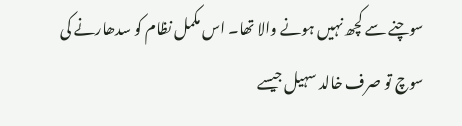سوچنے سے کچھ نہیں ہونے والا تھا۔ اس مکمل نظام کو سدھارنے کی سوچ تو صرف خالد سہیل جیسے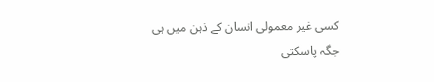کسی غیر معمولی انسان کے ذہن میں ہی جگہ پاسکتی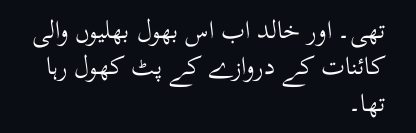تھی۔ اور خالد اب اس بھول بھلیوں والی کائنات کے دروازے کے پٹ کھول رہا تھا۔